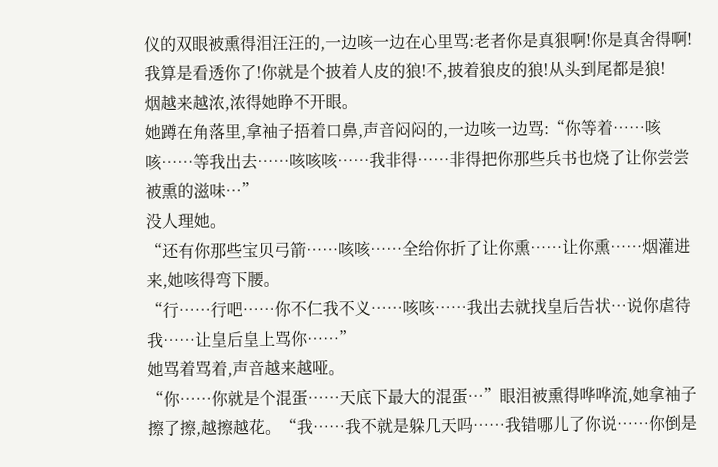仪的双眼被熏得泪汪汪的,一边咳一边在心里骂:老者你是真狠啊!你是真舍得啊!我算是看透你了!你就是个披着人皮的狼!不,披着狼皮的狼!从头到尾都是狼!
烟越来越浓,浓得她睁不开眼。
她蹲在角落里,拿袖子捂着口鼻,声音闷闷的,一边咳一边骂:“你等着……咳咳……等我出去……咳咳咳……我非得……非得把你那些兵书也烧了让你尝尝被熏的滋味…”
没人理她。
“还有你那些宝贝弓箭……咳咳……全给你折了让你熏……让你熏……烟灌进来,她咳得弯下腰。
“行……行吧……你不仁我不义……咳咳……我出去就找皇后告状…说你虐待我……让皇后皇上骂你……”
她骂着骂着,声音越来越哑。
“你……你就是个混蛋……天底下最大的混蛋…”眼泪被熏得哗哗流,她拿袖子擦了擦,越擦越花。“我……我不就是躲几天吗……我错哪儿了你说……你倒是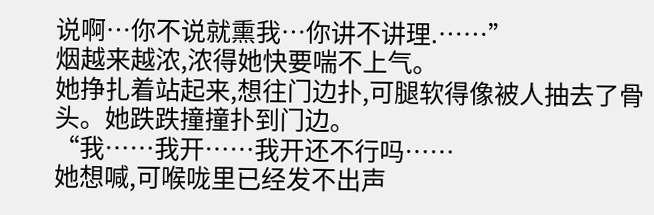说啊…你不说就熏我…你讲不讲理.……”
烟越来越浓,浓得她快要喘不上气。
她挣扎着站起来,想往门边扑,可腿软得像被人抽去了骨头。她跌跌撞撞扑到门边。
“我……我开……我开还不行吗……
她想喊,可喉咙里已经发不出声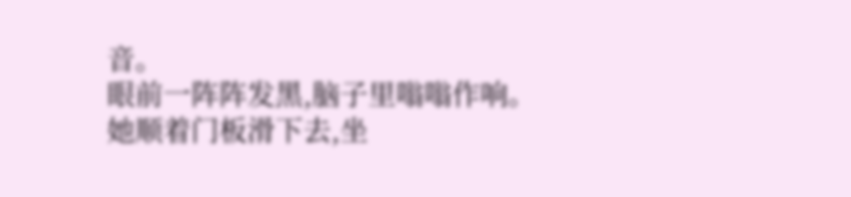音。
眼前一阵阵发黑,脑子里嗡嗡作响。她顺着门板滑下去,坐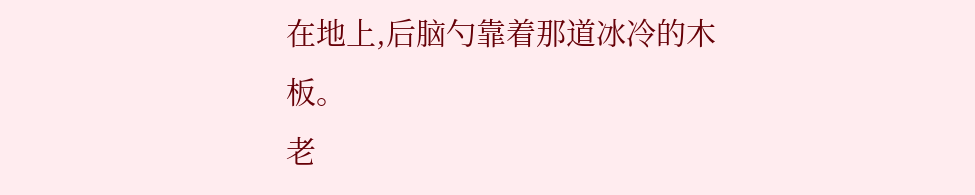在地上,后脑勺靠着那道冰冷的木板。
老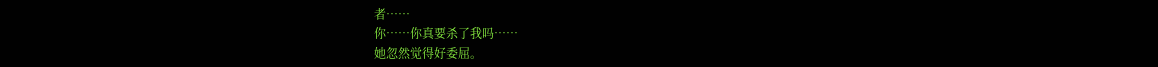者……
你……你真要杀了我吗……
她忽然觉得好委屈。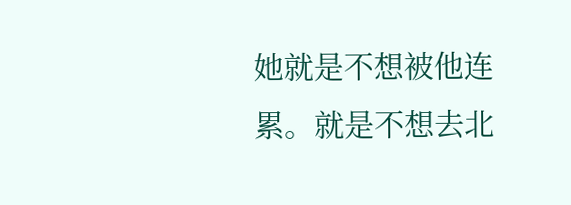她就是不想被他连累。就是不想去北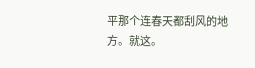平那个连春天都刮风的地方。就这。